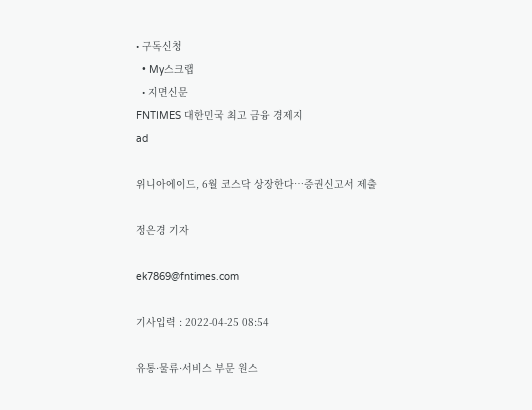• 구독신청
  • My스크랩
  • 지면신문
FNTIMES 대한민국 최고 금융 경제지
ad

위니아에이드, 6월 코스닥 상장한다…증권신고서 제출

정은경 기자

ek7869@fntimes.com

기사입력 : 2022-04-25 08:54

유통·물류·서비스 부문 원스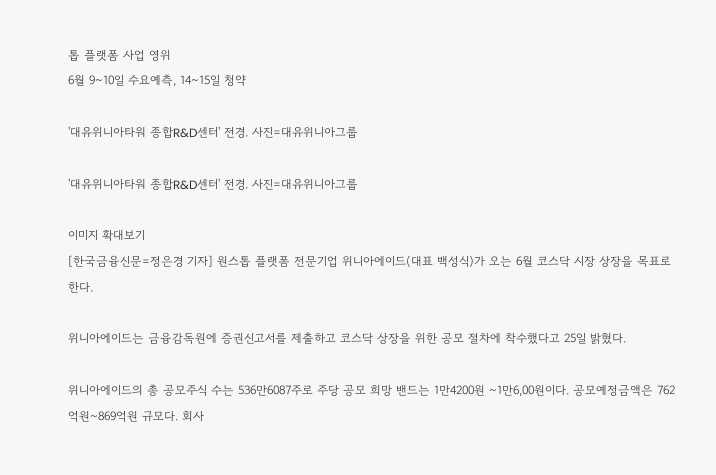톱 플랫폼 사업 영위
6월 9~10일 수요예측, 14~15일 청약

'대유위니아타워 종합R&D센터' 전경. 사진=대유위니아그룹

'대유위니아타워 종합R&D센터' 전경. 사진=대유위니아그룹

이미지 확대보기
[한국금융신문=정은경 기자] 원스톱 플랫폼 전문기업 위니아에이드(대표 백성식)가 오는 6월 코스닥 시장 상장을 목표로 한다.

위니아에이드는 금융감독원에 증권신고서를 제출하고 코스닥 상장을 위한 공모 절차에 착수했다고 25일 밝혔다.

위니아에이드의 총 공모주식 수는 536만6087주로 주당 공모 희망 밴드는 1만4200원 ~1만6,00원이다. 공모예정금액은 762억원~869억원 규모다. 회사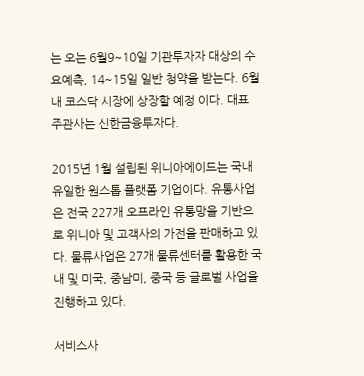는 오는 6월9~10일 기관투자자 대상의 수요예측, 14~15일 일반 청약을 받는다. 6월 내 코스닥 시장에 상장할 예정 이다. 대표 주관사는 신한금융투자다.

2015년 1월 설립된 위니아에이드는 국내 유일한 원스톱 플랫폼 기업이다. 유통사업은 전국 227개 오프라인 유통망을 기반으로 위니아 및 고객사의 가전을 판매하고 있다. 물류사업은 27개 물류센터를 활용한 국내 및 미국, 중남미, 중국 등 글로벌 사업을 진행하고 있다.

서비스사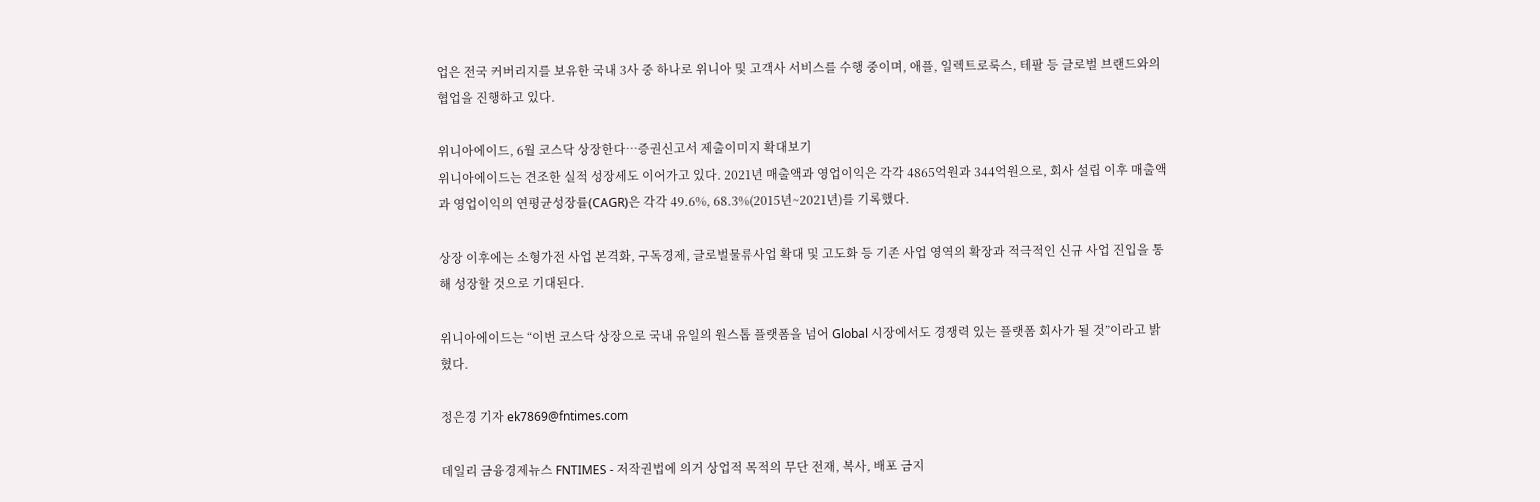업은 전국 커버리지를 보유한 국내 3사 중 하나로 위니아 및 고객사 서비스를 수행 중이며, 애플, 일렉트로룩스, 테팔 등 글로벌 브랜드와의 협업을 진행하고 있다.

위니아에이드, 6월 코스닥 상장한다…증권신고서 제출이미지 확대보기
위니아에이드는 견조한 실적 성장세도 이어가고 있다. 2021년 매출액과 영업이익은 각각 4865억원과 344억원으로, 회사 설립 이후 매출액과 영업이익의 연평균성장률(CAGR)은 각각 49.6%, 68.3%(2015년~2021년)를 기록했다.

상장 이후에는 소형가전 사업 본격화, 구독경제, 글로벌물류사업 확대 및 고도화 등 기존 사업 영역의 확장과 적극적인 신규 사업 진입을 통해 성장할 것으로 기대된다.

위니아에이드는 “이번 코스닥 상장으로 국내 유일의 원스톱 플랫폼을 넘어 Global 시장에서도 경쟁력 있는 플랫폼 회사가 될 것”이라고 밝혔다.

정은경 기자 ek7869@fntimes.com

데일리 금융경제뉴스 FNTIMES - 저작권법에 의거 상업적 목적의 무단 전재, 복사, 배포 금지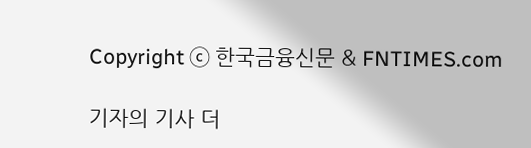Copyright ⓒ 한국금융신문 & FNTIMES.com

기자의 기사 더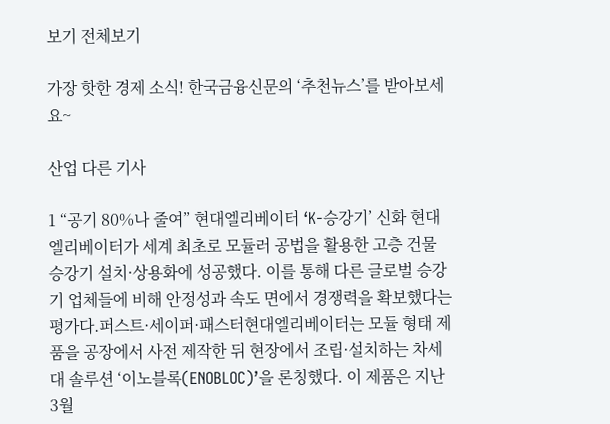보기 전체보기

가장 핫한 경제 소식! 한국금융신문의 ‘추천뉴스’를 받아보세요~

산업 다른 기사

1 “공기 80%나 줄여” 현대엘리베이터 ‘K-승강기’ 신화 현대엘리베이터가 세계 최초로 모듈러 공법을 활용한 고층 건물 승강기 설치·상용화에 성공했다. 이를 통해 다른 글로벌 승강기 업체들에 비해 안정성과 속도 면에서 경쟁력을 확보했다는 평가다.퍼스트·세이퍼·패스터현대엘리베이터는 모듈 형태 제품을 공장에서 사전 제작한 뒤 현장에서 조립·설치하는 차세대 솔루션 ‘이노블록(ENOBLOC)’을 론칭했다. 이 제품은 지난 3월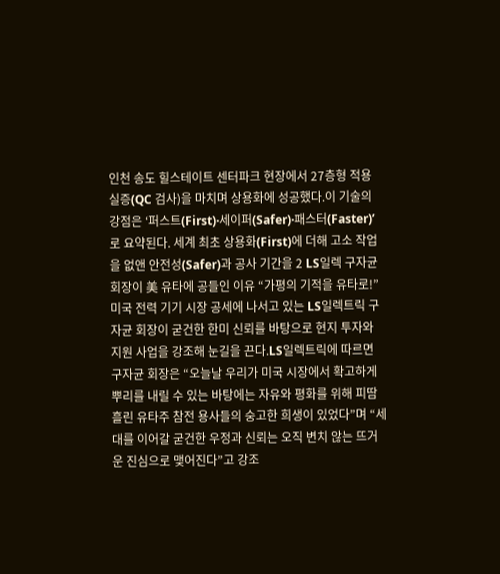인천 송도 힐스테이트 센터파크 현장에서 27층형 적용 실증(QC 검사)을 마치며 상용화에 성공했다.이 기술의 강점은 ‘퍼스트(First)·세이퍼(Safer)·패스터(Faster)’로 요약된다. 세계 최초 상용화(First)에 더해 고소 작업을 없앤 안전성(Safer)과 공사 기간을 2 LS일렉 구자균 회장이 美 유타에 공들인 이유 “가평의 기적을 유타로!”미국 전력 기기 시장 공세에 나서고 있는 LS일렉트릭 구자균 회장이 굳건한 한미 신뢰를 바탕으로 현지 투자와 지원 사업을 강조해 눈길을 끈다.LS일렉트릭에 따르면 구자균 회장은 “오늘날 우리가 미국 시장에서 확고하게 뿌리를 내릴 수 있는 바탕에는 자유와 평화를 위해 피땀 흘린 유타주 참전 용사들의 숭고한 희생이 있었다”며 “세대를 이어갈 굳건한 우정과 신뢰는 오직 변치 않는 뜨거운 진심으로 맺어진다”고 강조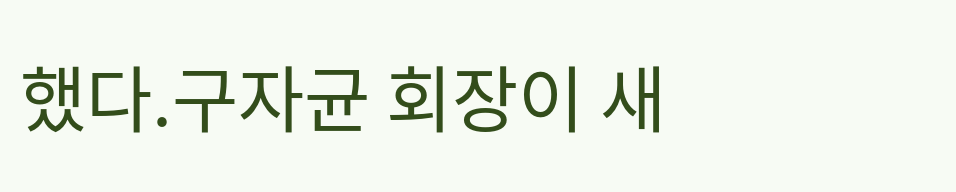했다.구자균 회장이 새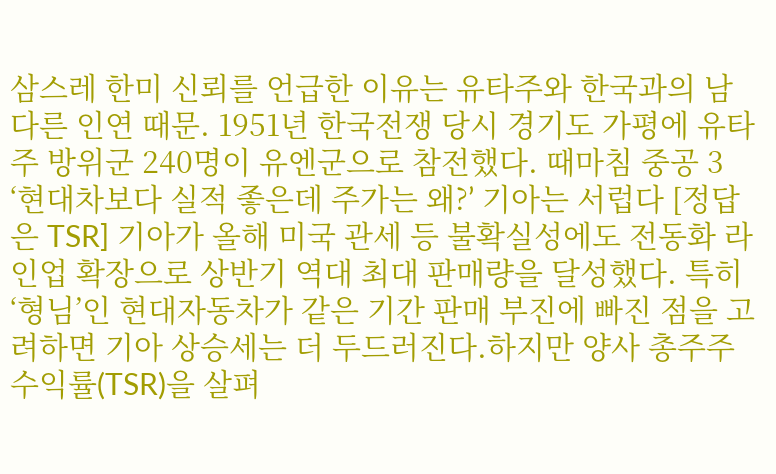삼스레 한미 신뢰를 언급한 이유는 유타주와 한국과의 남다른 인연 때문. 1951년 한국전쟁 당시 경기도 가평에 유타주 방위군 240명이 유엔군으로 참전했다. 때마침 중공 3 ‘현대차보다 실적 좋은데 주가는 왜?ʼ 기아는 서럽다 [정답은 TSR] 기아가 올해 미국 관세 등 불확실성에도 전동화 라인업 확장으로 상반기 역대 최대 판매량을 달성했다. 특히 ‘형님’인 현대자동차가 같은 기간 판매 부진에 빠진 점을 고려하면 기아 상승세는 더 두드러진다.하지만 양사 총주주수익률(TSR)을 살펴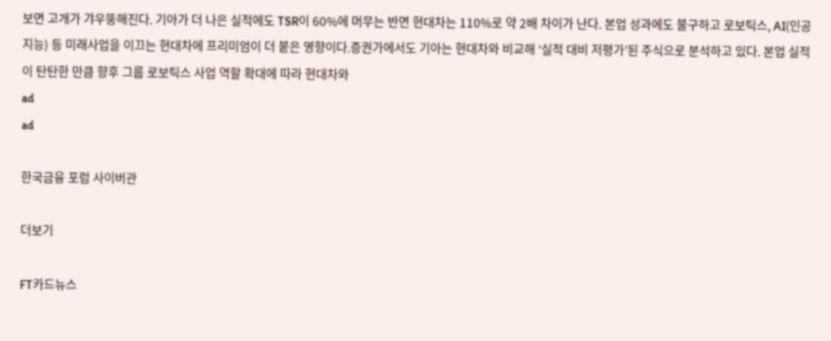보면 고개가 갸우뚱해진다. 기아가 더 나은 실적에도 TSR이 60%에 머무는 반면 현대차는 110%로 약 2배 차이가 난다. 본업 성과에도 불구하고 로보틱스, AI(인공지능) 등 미래사업을 이끄는 현대차에 프리미엄이 더 붙은 영향이다.증권가에서도 기아는 현대차와 비교해 ‘실적 대비 저평가’된 주식으로 분석하고 있다. 본업 실적이 탄탄한 만큼 향후 그룹 로보틱스 사업 역할 확대에 따라 현대차와
ad
ad

한국금융 포럼 사이버관

더보기

FT카드뉴스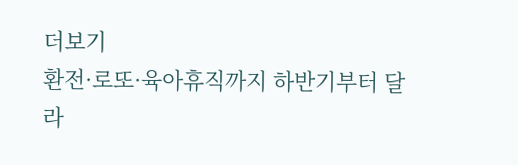더보기
환전·로또·육아휴직까지 하반기부터 달라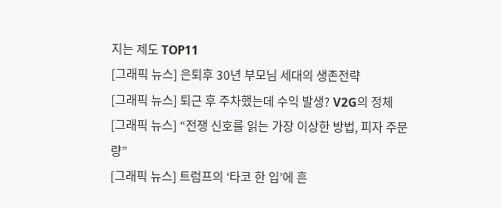지는 제도 TOP11
[그래픽 뉴스] 은퇴후 30년 부모님 세대의 생존전략
[그래픽 뉴스] 퇴근 후 주차했는데 수익 발생? V2G의 정체
[그래픽 뉴스] “전쟁 신호를 읽는 가장 이상한 방법, 피자 주문량”
[그래픽 뉴스] 트럼프의 ‘타코 한 입’에 흔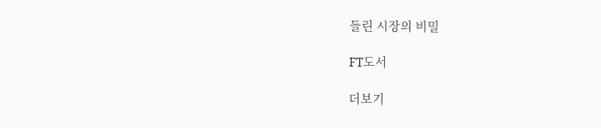들린 시장의 비밀

FT도서

더보기